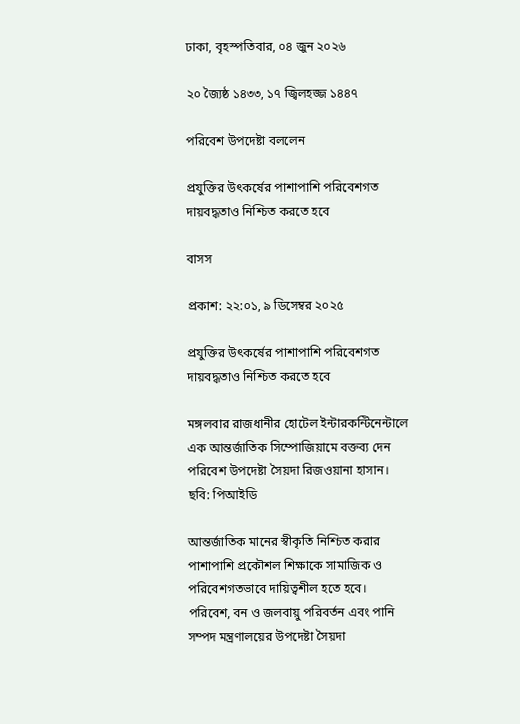ঢাকা, বৃহস্পতিবার, ০৪ জুন ২০২৬

২০ জ্যৈষ্ঠ ১৪৩৩, ১৭ জ্বিলহজ্জ ১৪৪৭

পরিবেশ উপদেষ্টা বললেন

প্রযুক্তির উৎকর্ষের পাশাপাশি পরিবেশগত দায়বদ্ধতাও নিশ্চিত করতে হবে

বাসস

প্রকাশ: ২২:০১, ৯ ডিসেম্বর ২০২৫

প্রযুক্তির উৎকর্ষের পাশাপাশি পরিবেশগত দায়বদ্ধতাও নিশ্চিত করতে হবে

মঙ্গলবার রাজধানীর হোটেল ইন্টারকন্টিনেন্টালে এক আন্তর্জাতিক সিম্পোজিয়ামে বক্তব্য দেন পরিবেশ উপদেষ্টা সৈয়দা রিজওয়ানা হাসান। ছবি: পিআইডি

আন্তর্জাতিক মানের স্বীকৃতি নিশ্চিত করার পাশাপাশি প্রকৌশল শিক্ষাকে সামাজিক ও পরিবেশগতভাবে দায়িত্বশীল হতে হবে। পরিবেশ, বন ও জলবায়ু পরিবর্তন এবং পানি সম্পদ মন্ত্রণালয়ের উপদেষ্টা সৈয়দা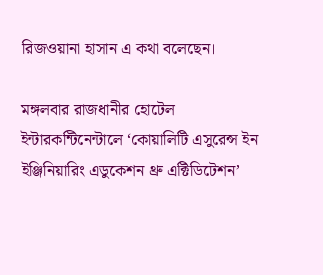রিজওয়ানা হাসান এ কথা বলেছেন।

মঙ্গলবার রাজধানীর হোটেল ইন্টারকন্টিনেন্টালে ‘কোয়ালিটি এসুরেন্স ইন ইঞ্জিনিয়ারিং এডুকেশন থ্রু এক্টিডিটেশন’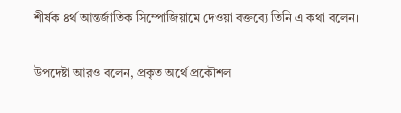শীর্ষক ৪র্থ আন্তর্জাতিক সিম্পোজিয়ামে দেওয়া বক্তব্যে তিনি এ কথা বলেন।

উপদেষ্টা আরও বলেন, প্রকৃত অর্থে প্রকৌশল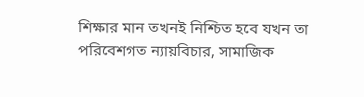শিক্ষার মান তখনই নিশ্চিত হবে যখন তা পরিবেশগত ন্যায়বিচার, সামাজিক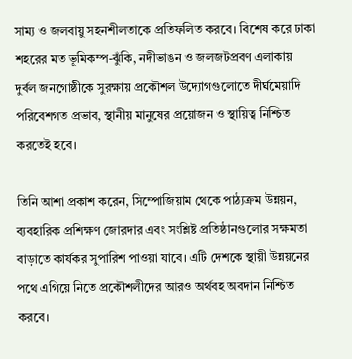সাম্য ও জলবায়ু সহনশীলতাকে প্রতিফলিত করবে। বিশেষ করে ঢাকা শহরের মত ভূমিকম্প-ঝুঁকি, নদীভাঙন ও জলজটপ্রবণ এলাকায় দুর্বল জনগোষ্ঠীকে সুরক্ষায় প্রকৌশল উদ্যোগগুলোতে দীর্ঘমেয়াদি পরিবেশগত প্রভাব, স্থানীয় মানুষের প্রয়োজন ও স্থায়িত্ব নিশ্চিত করতেই হবে।

তিনি আশা প্রকাশ করেন, সিম্পোজিয়াম থেকে পাঠ্যক্রম উন্নয়ন, ব্যবহারিক প্রশিক্ষণ জোরদার এবং সংশ্লিষ্ট প্রতিষ্ঠানগুলোর সক্ষমতা বাড়াতে কার্যকর সুপারিশ পাওয়া যাবে। এটি দেশকে স্থায়ী উন্নয়নের পথে এগিয়ে নিতে প্রকৌশলীদের আরও অর্থবহ অবদান নিশ্চিত করবে।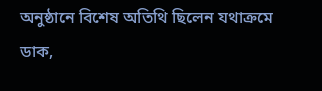অনুষ্ঠানে বিশেষ অতিথি ছিলেন যথাক্রমে ডাক,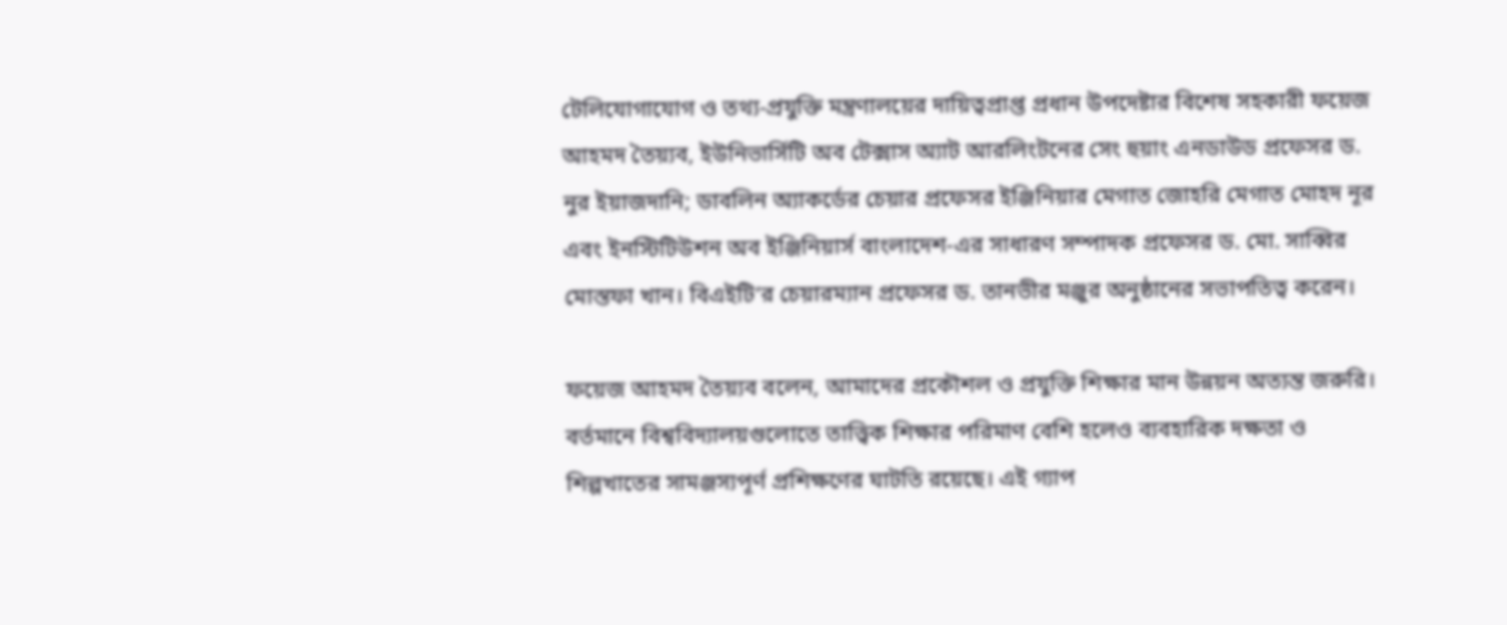টেলিযোগাযোগ ও তথ্য-প্রযুক্তি মন্ত্রণালয়ের দায়িত্বপ্রাপ্ত প্রধান উপদেষ্টার বিশেষ সহকারী ফয়েজ আহমদ তৈয়্যব, ইউনিভার্সিটি অব টেক্সাস অ্যাট আরলিংটনের সেং হুয়াং এনডাউড প্রফেসর ড. নুর ইয়াজদানি; ডাবলিন অ্যাকর্ডের চেয়ার প্রফেসর ইঞ্জিনিয়ার মেগাত জোহরি মেগাত মোহদ নূর এবং ইনস্টিটিউশন অব ইঞ্জিনিয়ার্স বাংলাদেশ-এর সাধারণ সম্পাদক প্রফেসর ড. মো. সাব্বির মোস্তফা খান। বিএইটি’র চেয়ারম্যান প্রফেসর ড. তানভীর মঞ্জুর অনুষ্ঠানের সভাপতিত্ব করেন।

ফয়েজ আহমদ তৈয়্যব বলেন, আমাদের প্রকৌশল ও প্রযুক্তি শিক্ষার মান উন্নয়ন অত্যন্ত জরুরি। বর্তমানে বিশ্ববিদ্যালয়গুলোতে তাত্ত্বিক শিক্ষার পরিমাণ বেশি হলেও ব্যবহারিক দক্ষতা ও শিল্পখাতের সামঞ্জস্যপূর্ণ প্রশিক্ষণের ঘাটতি রয়েছে। এই গ্যাপ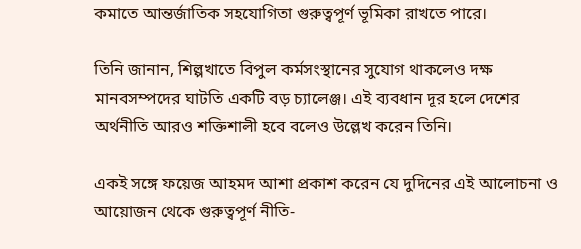কমাতে আন্তর্জাতিক সহযোগিতা গুরুত্বপূর্ণ ভূমিকা রাখতে পারে।

তিনি জানান, শিল্পখাতে বিপুল কর্মসংস্থানের সুযোগ থাকলেও দক্ষ মানবসম্পদের ঘাটতি একটি বড় চ্যালেঞ্জ। এই ব্যবধান দূর হলে দেশের অর্থনীতি আরও শক্তিশালী হবে বলেও উল্লেখ করেন তিনি।

একই সঙ্গে ফয়েজ আহমদ আশা প্রকাশ করেন যে দুদিনের এই আলোচনা ও আয়োজন থেকে গুরুত্বপূর্ণ নীতি-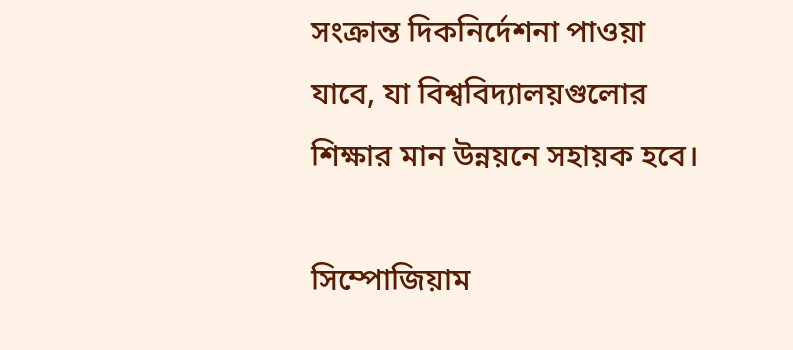সংক্রান্ত দিকনির্দেশনা পাওয়া যাবে, যা বিশ্ববিদ্যালয়গুলোর শিক্ষার মান উন্নয়নে সহায়ক হবে।

সিম্পোজিয়াম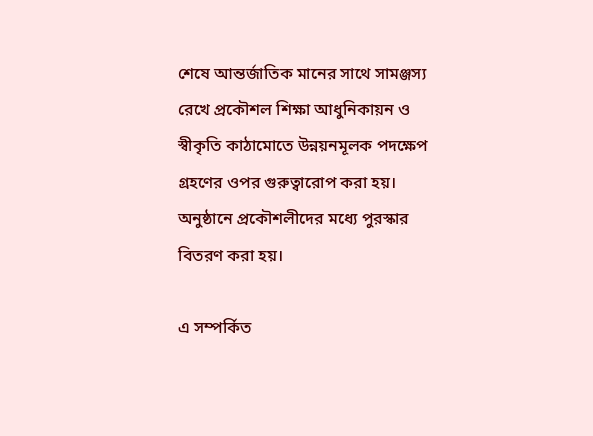শেষে আন্তর্জাতিক মানের সাথে সামঞ্জস্য রেখে প্রকৌশল শিক্ষা আধুনিকায়ন ও স্বীকৃতি কাঠামোতে উন্নয়নমূলক পদক্ষেপ গ্রহণের ওপর গুরুত্বারোপ করা হয়। অনুষ্ঠানে প্রকৌশলীদের মধ্যে পুরস্কার বিতরণ করা হয়।

এ সম্পর্কিত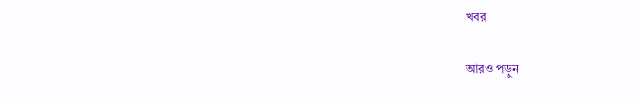খবর

আরও পড়ুন